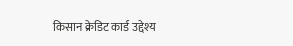किसान क्रेडिट कार्ड उद्देश्य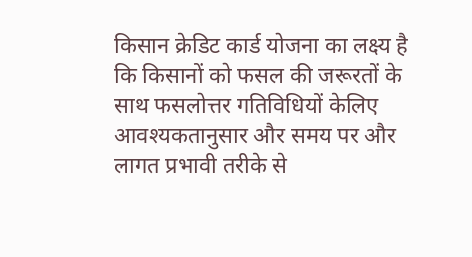किसान क्रेडिट कार्ड योजना का लक्ष्य है कि किसानों को फसल की जरूरतों के साथ फसलोत्तर गतिविधियों केलिए आवश्यकतानुसार और समय पर और लागत प्रभावी तरीके से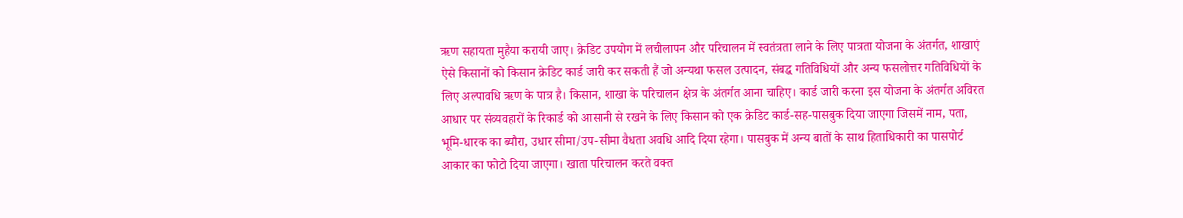ऋण सहायता मुहैया करायी जाए। क्रेडिट उपयोग में लचीलापन और परिचालन में स्वतंत्रता लाने के लिए पात्रता योजना के अंतर्गत, शाखाएं ऐसे किसानों को किसान क्रेडिट कार्ड जारी कर सकती हैं जो अन्यथा फसल उत्पादन, संबद्ध गतिविधियों और अन्य फसलोत्तर गतिविधियों के लिए अल्पावधि ऋण के पात्र है। किसान, शाखा के परिचालन क्षेत्र के अंतर्गत आना चाहिए। कार्ड जारी करना इस योजना के अंतर्गत अविरत आधार पर संव्यवहारों के रिकार्ड को आसानी से रखने के लिए किसान को एक क्रेडिट कार्ड-सह-पासबुक दिया जाएगा जिसमें नाम, पता, भूमि-धारक का ब्यौरा, उधार सीमा/उप-सीमा वैधता अवधि आदि दिया रहेगा। पासबुक में अन्य बातों के साथ हिताधिकारी का पासपोर्ट आकार का फोटो दिया जाएगा। खाता परिचालन करते वक्त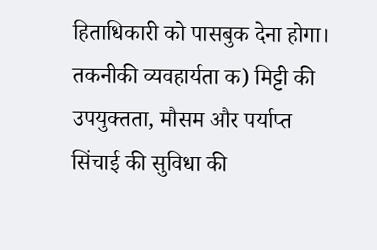हिताधिकारी को पासबुक देना होगा। तकनीकी व्यवहार्यता क) मिट्टी की उपयुक्तता, मौसम और पर्याप्त सिंचाई की सुविधा की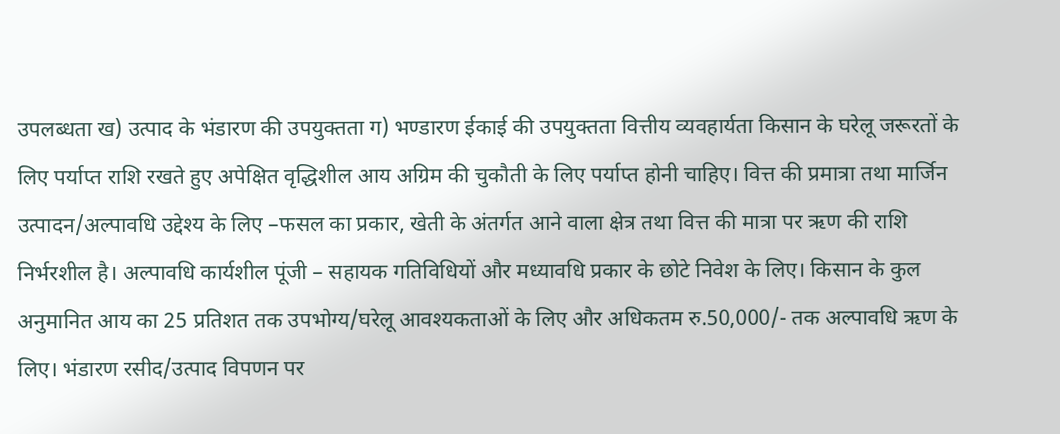उपलब्धता ख) उत्पाद के भंडारण की उपयुक्तता ग) भण्डारण ईकाई की उपयुक्तता वित्तीय व्यवहार्यता किसान के घरेलू जरूरतों के लिए पर्याप्त राशि रखते हुए अपेक्षित वृद्धिशील आय अग्रिम की चुकौती के लिए पर्याप्त होनी चाहिए। वित्त की प्रमात्रा तथा मार्जिन उत्पादन/अल्पावधि उद्देश्य के लिए –फसल का प्रकार, खेती के अंतर्गत आने वाला क्षेत्र तथा वित्त की मात्रा पर ऋण की राशि निर्भरशील है। अल्पावधि कार्यशील पूंजी – सहायक गतिविधियों और मध्यावधि प्रकार के छोटे निवेश के लिए। किसान के कुल अनुमानित आय का 25 प्रतिशत तक उपभोग्य/घरेलू आवश्यकताओं के लिए और अधिकतम रु.50,000/- तक अल्पावधि ऋण के लिए। भंडारण रसीद/उत्पाद विपणन पर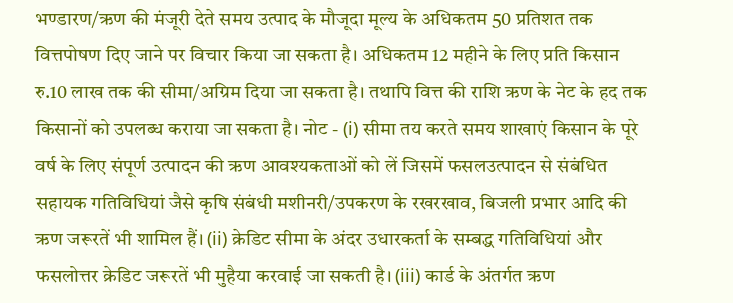भण्डारण/ऋण की मंजूरी देते समय उत्पाद के मौजूदा मूल्य के अधिकतम 50 प्रतिशत तक वित्तपोषण दिए जाने पर विचार किया जा सकता है। अधिकतम 12 महीने के लिए प्रति किसान रु.10 लाख तक की सीमा/अग्रिम दिया जा सकता है। तथापि वित्त की राशि ऋण के नेट के हद तक किसानों को उपलब्ध कराया जा सकता है। नोट - (i) सीमा तय करते समय शाखाएं किसान के पूरे वर्ष के लिए संपूर्ण उत्पादन की ऋण आवश्यकताओं को लें जिसमें फसलउत्पादन से संबंधित सहायक गतिविधियां जैसे कृषि संबंधी मशीनरी/उपकरण के रखरखाव, बिजली प्रभार आदि की ऋण जरूरतें भी शामिल हैं। (ii) क्रेडिट सीमा के अंदर उधारकर्ता के सम्बद्ध गतिविधियां और फसलोत्तर क्रेडिट जरूरतें भी मुहैया करवाई जा सकती है। (iii) कार्ड के अंतर्गत ऋण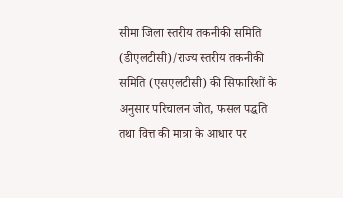सीमा जिला स्तरीय तकनीकी समिति (डीएलटीसी)/राज्य स्तरीय तकनीकी समिति (एसएलटीसी) की सिफारिशों के अनुसार परिचालन जोत, फसल पद्धति तथा वित्त की मात्रा के आधार पर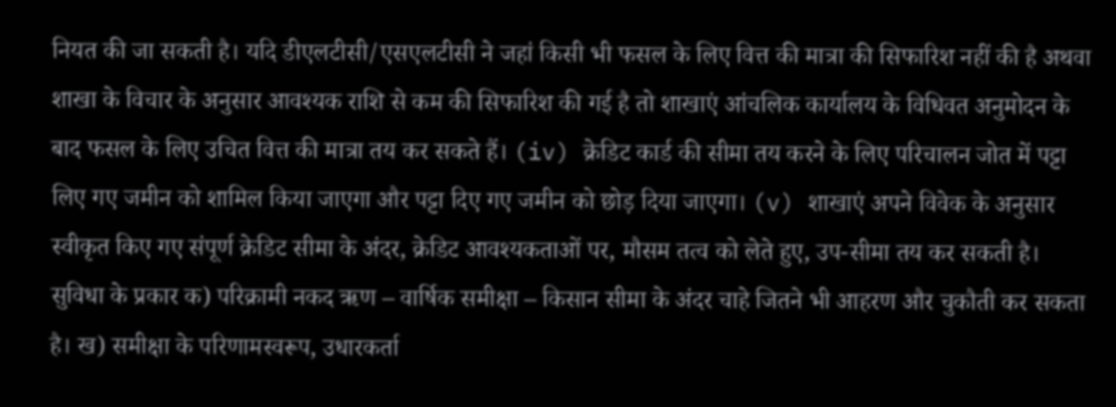नियत की जा सकती है। यदि डीएलटीसी/एसएलटीसी ने जहां किसी भी फसल के लिए वित्त की मात्रा की सिफारिश नहीं की है अथवा शाखा के विचार के अनुसार आवश्यक राशि से कम की सिफारिश की गई है तो शाखाएं आंचलिक कार्यालय के विधिवत अनुमोदन के बाद फसल के लिए उचित वित्त की मात्रा तय कर सकते हैं। (iv) क्रेडिट कार्ड की सीमा तय करने के लिए परिचालन जोत में पट्टा लिए गए जमीन को शामिल किया जाएगा और पट्टा दिए गए जमीन को छोड़ दिया जाएगा। (v) शाखाएं अपने विवेक के अनुसार स्वीकृत किए गए संपूर्ण क्रेडिट सीमा के अंदर, क्रेडिट आवश्यकताओं पर, मौसम तत्व को लेते हुए, उप-सीमा तय कर सकती है। सुविधा के प्रकार क) परिक्रामी नकद ऋण – वार्षिक समीक्षा – किसान सीमा के अंदर चाहे जितने भी आहरण और चुकौती कर सकता है। ख) समीक्षा के परिणामस्वरूप, उधारकर्ता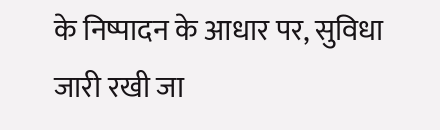के निष्पादन के आधार पर, सुविधा जारी रखी जा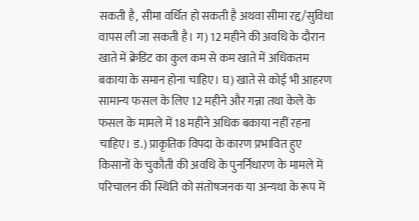सकती है, सीमा वर्धित हो सकती है अथवा सीमा रद्द/सुविधा वापस ली जा सकती है। ग) 12 महीने की अवधि के दौरान खाते में क्रेडिट का कुल कम से कम खाते में अधिकतम बकाया के समान होना चाहिए। घ) खाते से कोई भी आहरण सामान्य फसल के लिए 12 महीने और गन्ना तथा केले के फसल के मामले में 18 महीने अधिक बकाया नहीं रहना चाहिए। ड.) प्राकृतिक विपदा के कारण प्रभावित हुए किसानों के चुकौती की अवधि के पुनर्निधारण के मामले में परिचालन की स्थिति को संतोषजनक या अन्यथा के रूप में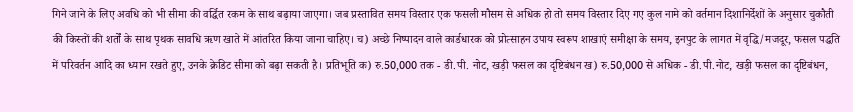गिने जाने के लिए अवधि को भी सीमा की वर्द्धित रकम के साथ बढ़ाया जाएगा। जब प्रस्तावित समय विस्तार एक फसली मौसम से अधिक हो तो समय विस्तार दिए गए कुल नामे को वर्तमान दिशानिर्देशों के अनुसार चुकौती की किस्तों की शर्तों के साथ पृथक सावधि ऋण खाते में आंतरित किया जाना चाहिए। च) अच्छे निष्पादन वाले कार्डधारक को प्रोत्साहन उपाय स्वरूप शाखाएं समीक्षा के समय, इनपुट के लागत में वृद्धि/मजदूर, फसल पद्धति में परिवर्तन आदि का ध्यान रखते हुए, उनके क्रेडिट सीमा को बढ़ा सकती है। प्रतिभूति क) रु.50,000 तक - डी.पी. नोट, खड़ी फसल का दृष्टिबंधन ख) रु.50,000 से अधिक - डी.पी.नोट, खड़ी फसल का दृष्टिबंधन,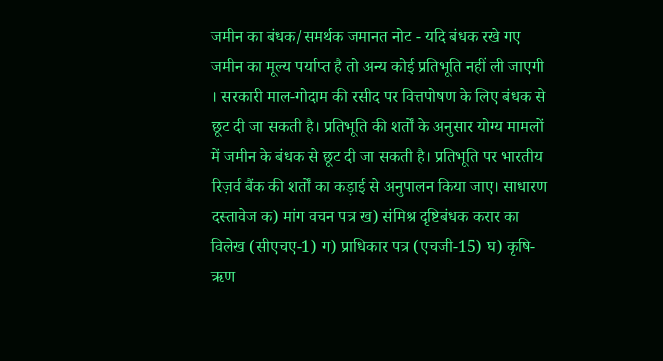जमीन का बंधक/समर्थक जमानत नोट - यदि बंधक रखे गए जमीन का मूल्य पर्याप्त है तो अन्य कोई प्रतिभूति नहीं ली जाएगी । सरकारी माल-गोदाम की रसीद पर वित्तपोषण के लिए बंधक से छूट दी जा सकती है। प्रतिभूति की शर्तों के अनुसार योग्य मामलों में जमीन के बंधक से छूट दी जा सकती है। प्रतिभूति पर भारतीय रिज़र्व बैंक की शर्तों का कड़ाई से अनुपालन किया जाए। साधारण दस्तावेज क) मांग वचन पत्र ख) संमिश्र दृष्टिबंधक करार का विलेख (सीएचए-1) ग) प्राधिकार पत्र (एचजी-15) घ) कृषि-ऋण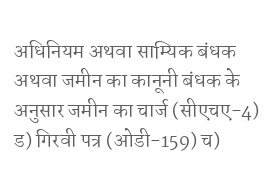अधिनियम अथवा साम्यिक बंधक अथवा जमीन का कानूनी बंधक के अनुसार जमीन का चार्ज (सीएचए-4) ड) गिरवी पत्र (ओडी-159) च)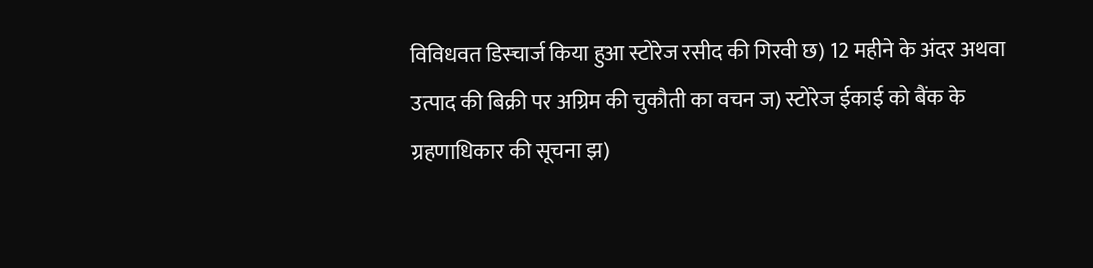विविधवत डिस्चार्ज किया हुआ स्टोरेज रसीद की गिरवी छ) 12 महीने के अंदर अथवा उत्पाद की बिक्री पर अग्रिम की चुकौती का वचन ज) स्टोरेज ईकाई को बैंक के ग्रहणाधिकार की सूचना झ)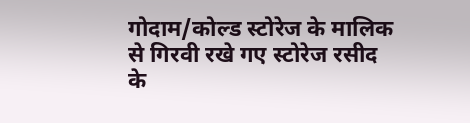गोदाम/कोल्ड स्टोरेज के मालिक से गिरवी रखे गए स्टोरेज रसीद के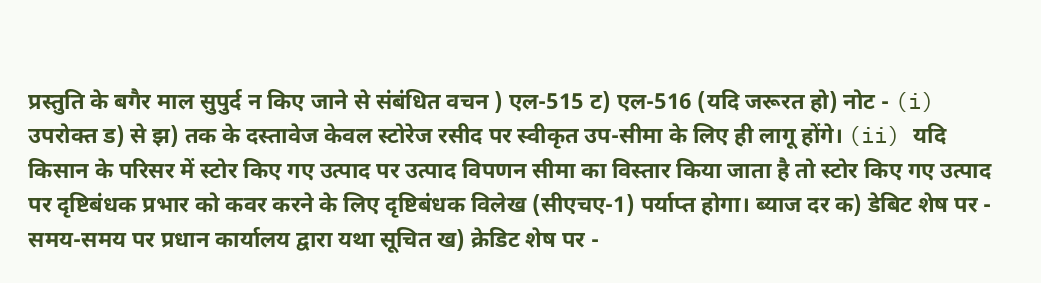प्रस्तुति के बगैर माल सुपुर्द न किए जाने से संबंधित वचन ) एल-515 ट) एल-516 (यदि जरूरत हो) नोट - (i) उपरोक्त ड) से झ) तक के दस्तावेज केवल स्टोरेज रसीद पर स्वीकृत उप-सीमा के लिए ही लागू होंगे। (ii) यदि किसान के परिसर में स्टोर किए गए उत्पाद पर उत्पाद विपणन सीमा का विस्तार किया जाता है तो स्टोर किए गए उत्पाद पर दृष्टिबंधक प्रभार को कवर करने के लिए दृष्टिबंधक विलेख (सीएचए-1) पर्याप्त होगा। ब्याज दर क) डेबिट शेष पर - समय-समय पर प्रधान कार्यालय द्वारा यथा सूचित ख) क्रेडिट शेष पर -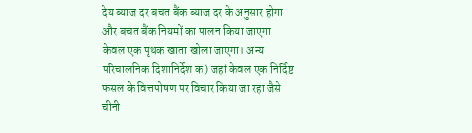देय ब्याज दर बचत बैंक ब्याज दर के अनुसार होगा और बचत बैंक नियमों का पालन किया जाएगा केवल एक पृथक खाता खोला जाएगा। अन्य परिचालनिक दिशानिर्देश क) जहां केवल एक निर्दिष्ट फसल के वित्तपोषण पर विचार किया जा रहा जैसे चीनी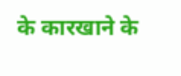के कारखाने के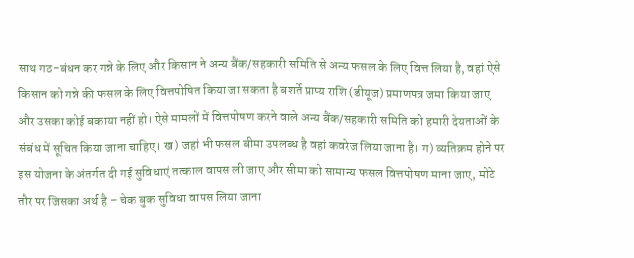साथ गठ-बंधन कर गन्ने के लिए और किसान ने अन्य बैंक/सहकारी समिति से अन्य फसल के लिए वित्त लिया है, वहां ऐसे किसान को गन्ने की फसल के लिए वित्तपोषित किया जा सकता है बशर्ते प्राप्य राशि (डीयूज) प्रमाणपत्र जमा किया जाए और उसका कोई बकाया नहीं हो। ऐसे मामलों में वित्तपोषण करने वाले अन्य बैंक/सहकारी समिति को हमारी देयताओं के संबंध में सूचित किया जाना चाहिए। ख) जहां भी फसल बीमा उपलब्ध है वहां कवरेज लिया जाना है। ग) व्यतिक्रम होने पर इस योजना के अंतर्गत दी गई सुविधाएं तत्काल वापस ली जाए और सीमा को सामान्य फसल वित्तपोषण माना जाए, मोटे तौर पर जिसका अर्थ है – चेक बुक सुविधा वापस लिया जाना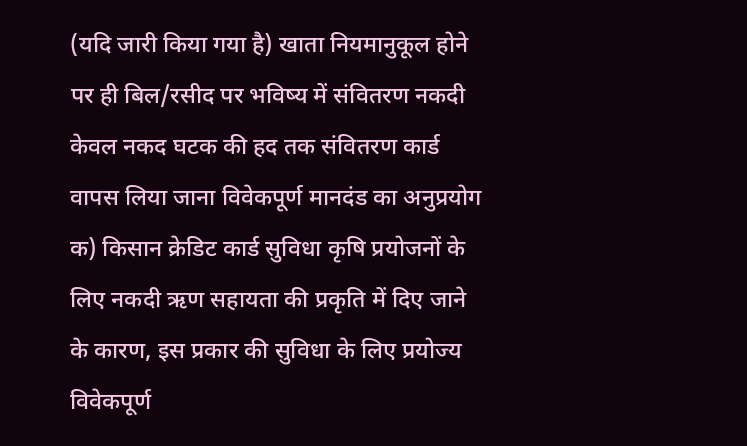(यदि जारी किया गया है) खाता नियमानुकूल होने पर ही बिल/रसीद पर भविष्य में संवितरण नकदी केवल नकद घटक की हद तक संवितरण कार्ड वापस लिया जाना विवेकपूर्ण मानदंड का अनुप्रयोग क) किसान क्रेडिट कार्ड सुविधा कृषि प्रयोजनों के लिए नकदी ऋण सहायता की प्रकृति में दिए जाने के कारण, इस प्रकार की सुविधा के लिए प्रयोज्य विवेकपूर्ण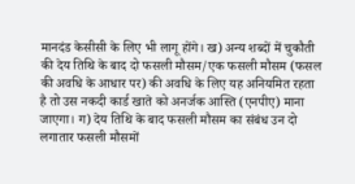मानदंड केसीसी के लिए भी लागू होंगे। ख) अन्य शब्दों में चुकौती की देय तिथि के बाद दो फसली मौसम/एक फसली मौसम (फसल की अवधि के आधार पर) की अवधि के लिए यह अनियमित रहता है तो उस नकदी कार्ड खाते को अनर्जक आस्ति (एनपीए) माना जाएगा। ग) देय तिथि के बाद फसली मौसम का संबंध उन दो लगातार फसली मौसमों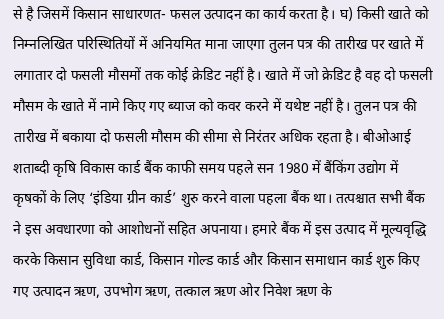से है जिसमें किसान साधारणत- फसल उत्पादन का कार्य करता है। घ) किसी खाते को निम्नलिखित परिस्थितियों में अनियमित माना जाएगा तुलन पत्र की तारीख पर खाते में लगातार दो फसली मौसमों तक कोई क्रेडिट नहीं है। खाते में जो क्रेडिट है वह दो फसली मौसम के खाते में नामे किए गए ब्याज को कवर करने में यथेष्ट नहीं है। तुलन पत्र की तारीख में बकाया दो फसली मौसम की सीमा से निरंतर अधिक रहता है। बीओआई शताब्दी कृषि विकास कार्ड बैंक काफी समय पहले सन 1980 में बैंकिंग उद्योग में कृषकों के लिए ‘इंडिया ग्रीन कार्ड’ शुरु करने वाला पहला बैंक था। तत्पश्चात सभी बैंक ने इस अवधारणा को आशोधनों सहित अपनाया। हमारे बैंक में इस उत्पाद में मूल्यवृद्धि करके किसान सुविधा कार्ड, किसान गोल्ड कार्ड और किसान समाधान कार्ड शुरु किए गए उत्पादन ऋण, उपभोग ऋण, तत्काल ऋण ओर निवेश ऋण के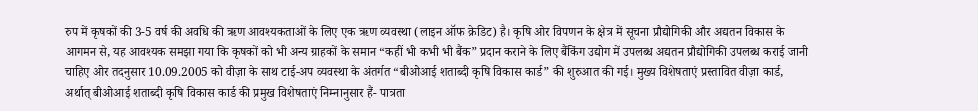रुप में कृषकों की 3-5 वर्ष की अवधि की ऋण आवश्यकताओं के लिए एक ऋण व्यवस्था (लाइन ऑफ क्रेडिट) है। कृषि ओर विपणन के क्षेत्र में सूचना प्रौद्योगिकी और अद्यतन विकास के आगमन से, यह आवश्यक समझा गया कि कृषकों को भी अन्य ग्राहकों के समान “कहीं भी कभी भी बैंक” प्रदान कराने के लिए बैंकिंग उद्योग में उपलब्ध अद्यतन प्रौद्योगिकी उपलब्ध कराई जानी चाहिए ओर तदनुसार 10.09.2005 को वीज़ा के साथ टाई-अप व्यवस्था के अंतर्गत “बीओआई शताब्दी कृषि विकास कार्ड” की शुरुआत की गई। मुख्य विशेषताएं प्रस्तावित वीज़ा कार्ड, अर्थात् बीओआई शताब्दी कृषि विकास कार्ड की प्रमुख विशेषताएं निम्नानुसार हैं- पात्रता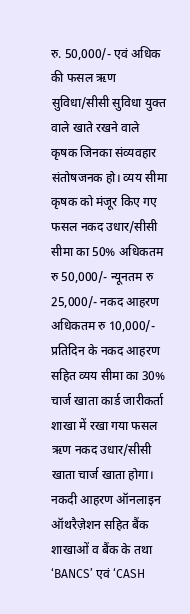रु. 50,000/- एवं अधिक की फसल ऋण सुविधा/सीसी सुविधा युक्त वाले खाते रखने वाले कृषक जिनका संव्यवहार संतोषजनक हो। व्यय सीमा कृषक को मंजूर किए गए फसल नकद उधार/सीसी सीमा का 50% अधिकतम रु 50,000/- न्यूनतम रु 25,000/- नकद आहरण अधिकतम रु 10,000/- प्रतिदिन के नकद आहरण सहित व्यय सीमा का 30% चार्ज खाता कार्ड जारीकर्ता शाखा में रखा गया फसल ऋण नकद उधार/सीसी खाता चार्ज खाता होगा। नकदी आहरण ऑनलाइन ऑथरैज़ेशन सहित बैंक शाखाओं व बैंक के तथा ‘BANCS’ एवं ‘CASH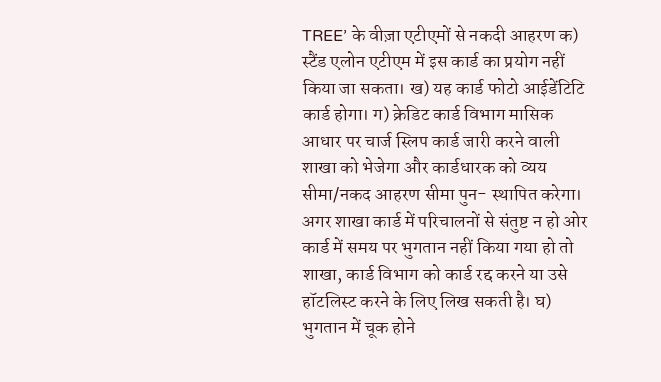TREE’ के वीज़ा एटीएमों से नकदी आहरण क) स्टैंड एलोन एटीएम में इस कार्ड का प्रयोग नहीं किया जा सकता। ख) यह कार्ड फोटो आईडेंटिटि कार्ड होगा। ग) क्रेडिट कार्ड विभाग मासिक आधार पर चार्ज स्लिप कार्ड जारी करने वाली शाखा को भेजेगा और कार्डधारक को व्यय सीमा/नकद आहरण सीमा पुन- स्थापित करेगा। अगर शाखा कार्ड में परिचालनों से संतुष्ट न हो ओर कार्ड में समय पर भुगतान नहीं किया गया हो तो शाखा, कार्ड विभाग को कार्ड रद्द करने या उसे हॉटलिस्ट करने के लिए लिख सकती है। घ) भुगतान में चूक होने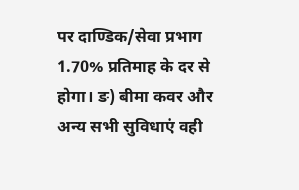पर दाण्डिक/सेवा प्रभाग 1.70% प्रतिमाह के दर से होगा। ङ) बीमा कवर और अन्य सभी सुविधाएं वही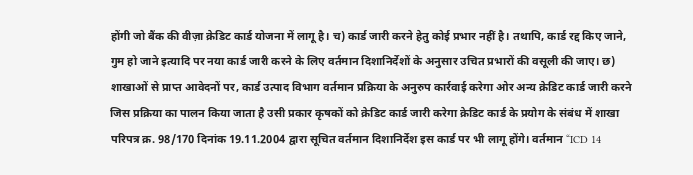होंगी जो बैंक की वीज़ा क्रेडिट कार्ड योजना में लागू है। च) कार्ड जारी करने हेतु कोई प्रभार नहीं है। तथापि, कार्ड रद्द किए जाने, गुम हो जाने इत्यादि पर नया कार्ड जारी करने के लिए वर्तमान दिशानिर्देशों के अनुसार उचित प्रभारों की वसूली की जाए। छ) शाखाओं से प्राप्त आवेदनों पर, कार्ड उत्पाद विभाग वर्तमान प्रक्रिया के अनुरुप कार्रवाई करेगा ओर अन्य क्रेडिट कार्ड जारी करने जिस प्रक्रिया का पालन किया जाता है उसी प्रकार कृषकों को क्रेडिट कार्ड जारी करेगा क्रेडिट कार्ड के प्रयोग के संबंध में शाखा परिपत्र क्र. 98/170 दिनांक 19.11.2004 द्वारा सूचित वर्तमान दिशानिर्देश इस कार्ड पर भी लागू होंगे। वर्तमान “ICD 14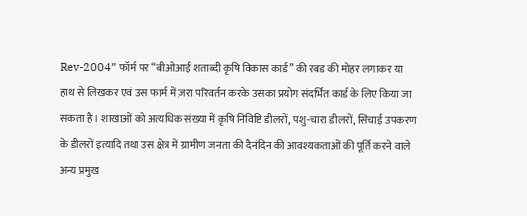Rev-2004” फॉर्म पर “बीओआई शताब्दी कृषि विकास कार्ड” की रबड की मोहर लगाकर या हाथ से लिखकर एवं उस फार्म में ज़रा परिवर्तन करके उसका प्रयोग संदर्भित कार्ड के लिए किया जा सकता है। शाखाओं को अत्यधिक संख्या में कृषि निविष्टि डीलरों, पशु-चारा डीलरों, सिंचाई उपकरण के डीलरों इत्यादि तथा उस क्षेत्र में ग्रामीण जनता की दैनंदिन की आवश्यकताओं की पूर्ति करने वाले अन्य प्रमुख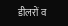डीलरों व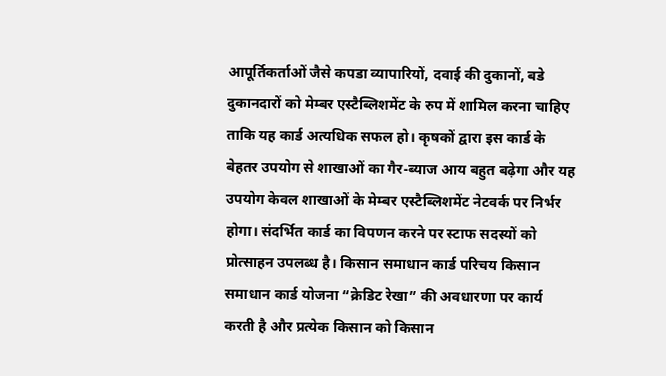आपूर्तिकर्ताओं जैसे कपडा व्यापारियों, दवाई की दुकानों, बडे दुकानदारों को मेम्बर एस्टैब्लिशमेंट के रुप में शामिल करना चाहिए ताकि यह कार्ड अत्यधिक सफल हो। कृषकों द्वारा इस कार्ड के बेहतर उपयोग से शाखाओं का गैर-ब्याज आय बहुत बढ़ेगा और यह उपयोग केवल शाखाओं के मेम्बर एस्टैब्लिशमेंट नेटवर्क पर निर्भर होगा। संदर्भित कार्ड का विपणन करने पर स्टाफ सदस्यों को प्रोत्साहन उपलब्ध है। किसान समाधान कार्ड परिचय किसान समाधान कार्ड योजना “क्रेडिट रेखा” की अवधारणा पर कार्य करती है और प्रत्येक किसान को किसान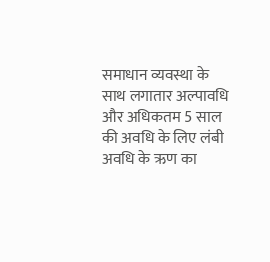समाधान व्यवस्था के साथ लगातार अल्पावधि और अधिकतम 5 साल की अवधि के लिए लंबी अवधि के ऋण का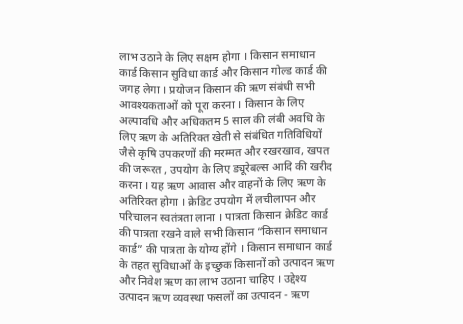लाभ उठाने के लिए सक्षम होगा । किसान समाधान कार्ड किसान सुविधा कार्ड और किसान गोल्ड कार्ड की जगह लेगा । प्रयोजन किसान की ऋण संबंधी सभी आवश्यकताओं को पूरा करना । किसान के लिए अल्पावधि और अधिकतम 5 साल की लंबी अवधि के लिए ऋण के अतिरिक्त खेती से संबंधित गतिविधियों जैसे कृषि उपकरणों की मरम्मत और रखरखाव, खपत की जरूरत , उपयोग के लिए ड्यूरेबल्स आदि की खरीद करना । यह ऋण आवास और वाहनों के लिए ऋण के अतिरिक्त होगा । क्रेडिट उपयोग में लचीलापन और परिचालन स्वतंत्रता लाना । पात्रता किसान क्रेडिट कार्ड की पात्रता रखने वाले सभी किसान “किसान समाधान कार्ड” की पात्रता के योग्य होंगे । किसान समाधान कार्ड के तहत सुविधाओं के इच्छुक किसानों को उत्पादन ऋण और निवेश ऋण का लाभ उठाना चाहिए । उद्देश्य उत्पादन ऋण व्यवस्था फसलों का उत्पादन - ऋण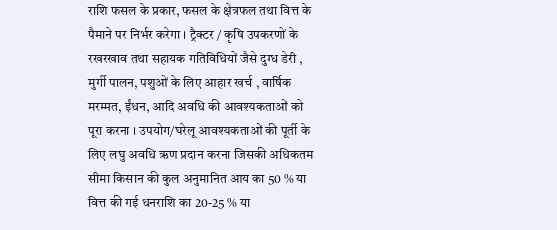राशि फसल के प्रकार, फसल के क्षेत्रफल तथा वित्त के पैमाने पर निर्भर करेगा । ट्रैक्टर / कृषि उपकरणों के रखरखाव तथा सहायक गतिविधियों जैसे दुग्ध डेरी , मुर्गी पालन, पशुओं के लिए आहार खर्च , वार्षिक मरम्मत, ईंधन, आदि अवधि की आवश्यकताओं को पूरा करना । उपयोग/घरेलू आवश्यकताओं की पूर्ती के लिए लघु अवधि ऋण प्रदान करना जिसकी अधिकतम सीमा किसान की कुल अनुमानित आय का 50 % या वित्त की गई धनराशि का 20-25 % या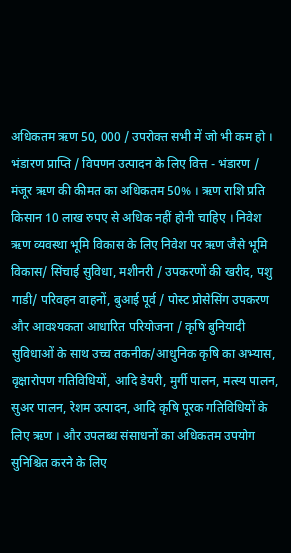अधिकतम ऋण 50, 000 / उपरोक्त सभी में जो भी कम हो । भंडारण प्राप्ति / विपणन उत्पादन के लिए वित्त - भंडारण / मंजूर ऋण की कीमत का अधिकतम 50% । ऋण राशि प्रति किसान 10 लाख रुपए से अधिक नहीं होनी चाहिए । निवेश ऋण व्यवस्था भूमि विकास के लिए निवेश पर ऋण जैसे भूमि विकास/ सिंचाई सुविधा, मशीनरी / उपकरणों की खरीद, पशु गाडी/ परिवहन वाहनों, बुआई पूर्व / पोस्ट प्रोसेसिंग उपकरण और आवश्यकता आधारित परियोजना / कृषि बुनियादी सुविधाओं के साथ उच्च तकनीक/आधुनिक कृषि का अभ्यास, वृक्षारोपण गतिविधियों, आदि डेयरी, मुर्गी पालन, मत्स्य पालन, सुअर पालन, रेशम उत्पादन, आदि कृषि पूरक गतिविधियों के लिए ऋण । और उपलब्ध संसाधनों का अधिकतम उपयोग सुनिश्चित करने के लिए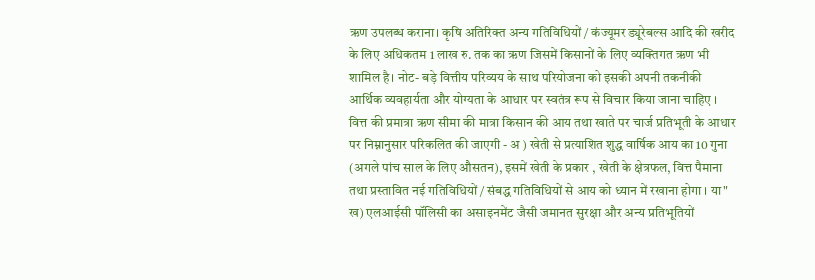ऋण उपलब्ध कराना। कृषि अतिरिक्त अन्य गतिविधियों / कंज्यूमर ड्यूरेबल्स आदि की खरीद के लिए अधिकतम 1 लाख रु. तक का ऋण जिसमें किसानों के लिए व्यक्तिगत ऋण भी शामिल है। नोट- बड़े वित्तीय परिव्यय के साथ परियोजना को इसकी अपनी तकनीकी आर्थिक व्यवहार्यता और योग्यता के आधार पर स्वतंत्र रूप से विचार किया जाना चाहिए । वित्त की प्रमात्रा ऋण सीमा की मात्रा किसान की आय तथा खाते पर चार्ज प्रतिभूती के आधार पर निम्नानुसार परिकलित की जाएगी - अ ) खेती से प्रत्याशित शुद्ध वार्षिक आय का 10 गुना (अगले पांच साल के लिए औसतन), इसमें खेती के प्रकार , खेती के क्षेत्रफल, वित्त पैमाना तथा प्रस्तावित नई गतिविधियों / संबद्ध गतिविधियों से आय को ध्यान में रखाना होगा । या" ख) एलआईसी पॉलिसी का असाइनमेंट जैसी जमानत सुरक्षा और अन्य प्रतिभूतियों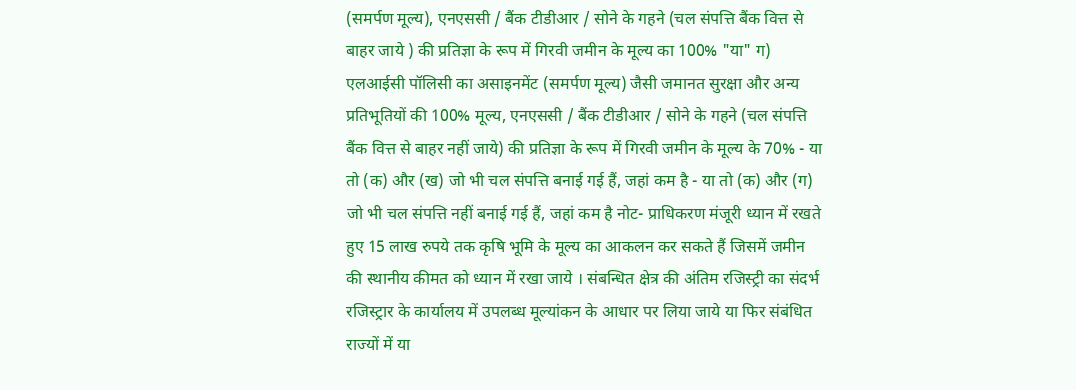(समर्पण मूल्य), एनएससी / बैंक टीडीआर / सोने के गहने (चल संपत्ति बैंक वित्त से बाहर जाये ) की प्रतिज्ञा के रूप में गिरवी जमीन के मूल्य का 100% "या" ग) एलआईसी पॉलिसी का असाइनमेंट (समर्पण मूल्य) जैसी जमानत सुरक्षा और अन्य प्रतिभूतियों की 100% मूल्य, एनएससी / बैंक टीडीआर / सोने के गहने (चल संपत्ति बैंक वित्त से बाहर नहीं जाये) की प्रतिज्ञा के रूप में गिरवी जमीन के मूल्य के 70% - या तो (क) और (ख) जो भी चल संपत्ति बनाई गई हैं, जहां कम है - या तो (क) और (ग) जो भी चल संपत्ति नहीं बनाई गई हैं, जहां कम है नोट- प्राधिकरण मंजूरी ध्यान में रखते हुए 15 लाख रुपये तक कृषि भूमि के मूल्य का आकलन कर सकते हैं जिसमें जमीन की स्थानीय कीमत को ध्यान में रखा जाये । संबन्धित क्षेत्र की अंतिम रजिस्ट्री का संदर्भ रजिस्ट्रार के कार्यालय में उपलब्ध मूल्यांकन के आधार पर लिया जाये या फिर संबंधित राज्यों में या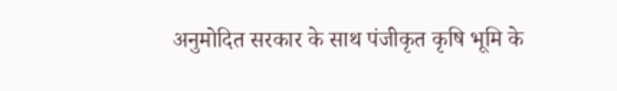अनुमोदित सरकार के साथ पंजीकृत कृषि भूमि के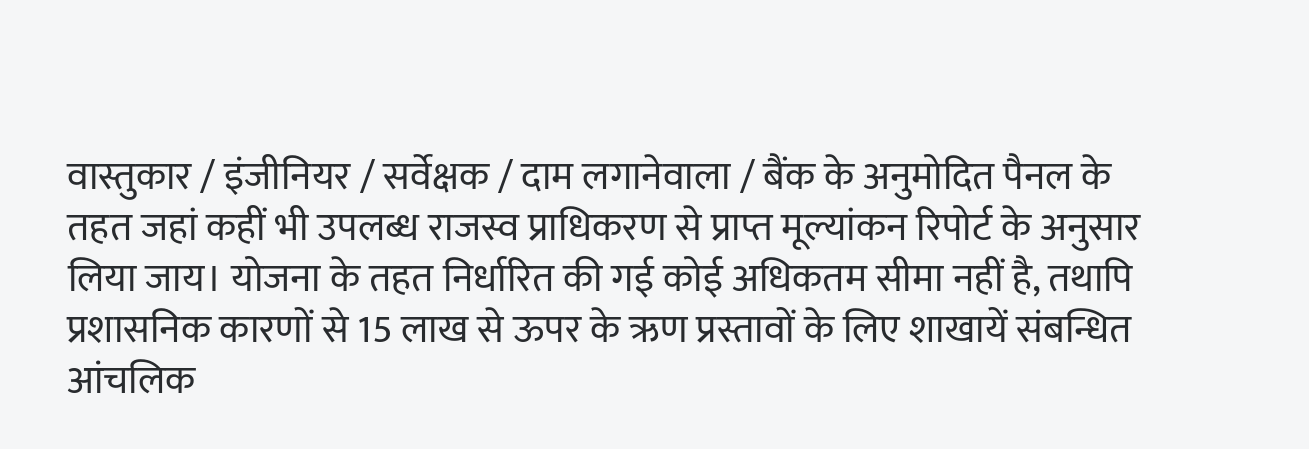वास्तुकार / इंजीनियर / सर्वेक्षक / दाम लगानेवाला / बैंक के अनुमोदित पैनल के तहत जहां कहीं भी उपलब्ध राजस्व प्राधिकरण से प्राप्त मूल्यांकन रिपोर्ट के अनुसार लिया जाय। योजना के तहत निर्धारित की गई कोई अधिकतम सीमा नहीं है, तथापि प्रशासनिक कारणों से 15 लाख से ऊपर के ऋण प्रस्तावों के लिए शाखायें संबन्धित आंचलिक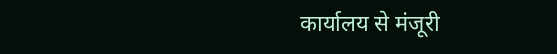कार्यालय से मंजूरी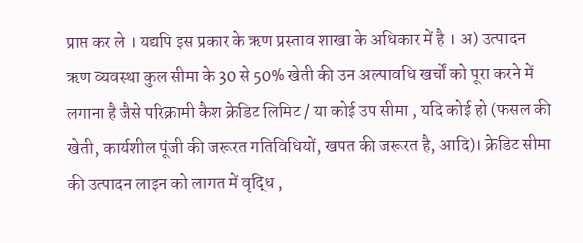प्राप्त कर ले । यद्यपि इस प्रकार के ऋण प्रस्ताव शाखा के अधिकार में है । अ) उत्पादन ऋण व्यवस्था कुल सीमा के 30 से 50% खेती की उन अल्पावधि खर्चों को पूरा करने में लगाना है जैसे परिक्रामी कैश क्रेडिट लिमिट / या कोई उप सीमा , यदि कोई हो (फसल की खेती, कार्यशील पूंजी की जरूरत गतिविधियों, खपत की जरूरत है, आदि)। क्रेडिट सीमा की उत्पादन लाइन को लागत में वृद्धि ,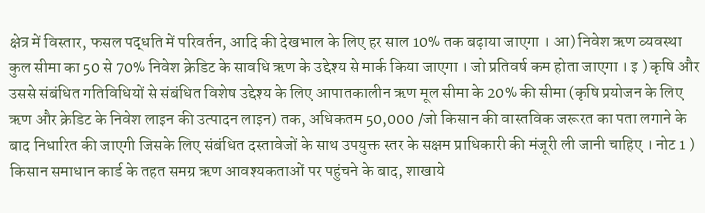क्षेत्र में विस्तार, फसल पद्धति में परिवर्तन, आदि की देखभाल के लिए हर साल 10% तक बढ़ाया जाएगा । आ) निवेश ऋण व्यवस्था कुल सीमा का 50 से 70% निवेश क्रेडिट के सावधि ऋण के उद्देश्य से मार्क किया जाएगा । जो प्रतिवर्ष कम होता जाएगा । इ ) कृषि और उससे संबंधित गतिविधियों से संबंधित विशेष उद्देश्य के लिए आपातकालीन ऋण मूल सीमा के 20% की सीमा (कृषि प्रयोजन के लिए ऋण और क्रेडिट के निवेश लाइन की उत्पादन लाइन) तक, अधिकतम 50,000 /जो किसान की वास्तविक जरूरत का पता लगाने के बाद निधारित की जाएगी जिसके लिए संबंधित दस्तावेजों के साथ उपयुक्त स्तर के सक्षम प्राधिकारी की मंजूरी ली जानी चाहिए । नोट 1 ) किसान समाधान कार्ड के तहत समग्र ऋण आवश्यकताओं पर पहुंचने के बाद, शाखाये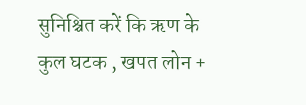सुनिश्चित करें कि ऋण के कुल घटक , खपत लोन +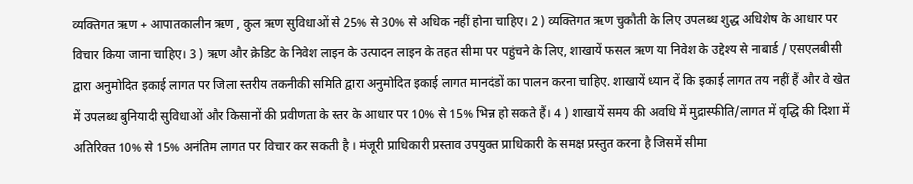व्यक्तिगत ऋण + आपातकालीन ऋण , कुल ऋण सुविधाओं से 25% से 30% से अधिक नहीं होना चाहिए। 2 ) व्यक्तिगत ऋण चुकौती के लिए उपलब्ध शुद्ध अधिशेष के आधार पर विचार किया जाना चाहिए। 3 ) ऋण और क्रेडिट के निवेश लाइन के उत्पादन लाइन के तहत सीमा पर पहुंचने के लिए, शाखायें फसल ऋण या निवेश के उद्देश्य से नाबार्ड / एसएलबीसी द्वारा अनुमोदित इकाई लागत पर जिला स्तरीय तकनीकी समिति द्वारा अनुमोदित इकाई लागत मानदंडों का पालन करना चाहिए. शाखायें ध्यान दें कि इकाई लागत तय नहीं हैं और वे खेत में उपलब्ध बुनियादी सुविधाओं और किसानों की प्रवीणता के स्तर के आधार पर 10% से 15% भिन्न हो सकते हैं। 4 ) शाखायें समय की अवधि में मुद्रास्फीति/लागत में वृद्धि की दिशा में अतिरिक्त 10% से 15% अनंतिम लागत पर विचार कर सकती है । मंजूरी प्राधिकारी प्रस्ताव उपयुक्त प्राधिकारी के समक्ष प्रस्तुत करना है जिसमें सीमा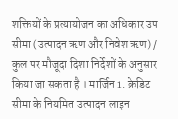शक्तियों के प्रत्यायोजन का अधिकार उप सीमा (उत्पादन ऋण और निवेश ऋण) / कुल पर मौजूदा दिशा निर्देशों के अनुसार किया जा सकता है । मार्जिन 1. क्रेडिट सीमा के नियमित उत्पादन लाइन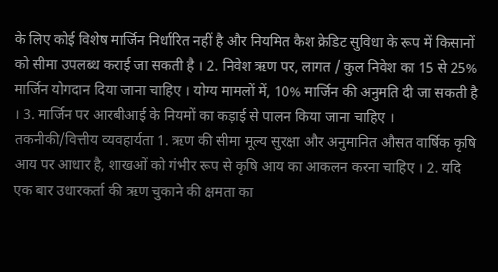के लिए कोई विशेष मार्जिन निर्धारित नहीं है और नियमित कैश क्रेडिट सुविधा के रूप में किसानों को सीमा उपलब्ध कराई जा सकती है । 2. निवेश ऋण पर, लागत / कुल निवेश का 15 से 25% मार्जिन योगदान दिया जाना चाहिए । योग्य मामलों में, 10% मार्जिन की अनुमति दी जा सकती है । 3. मार्जिन पर आरबीआई के नियमों का कड़ाई से पालन किया जाना चाहिए । तकनीकी/वित्तीय व्यवहार्यता 1. ऋण की सीमा मूल्य सुरक्षा और अनुमानित औसत वार्षिक कृषि आय पर आधार है, शाखओं को गंभीर रूप से कृषि आय का आकलन करना चाहिए । 2. यदि एक बार उधारकर्ता की ऋण चुकाने की क्षमता का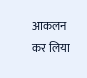आकलन कर लिया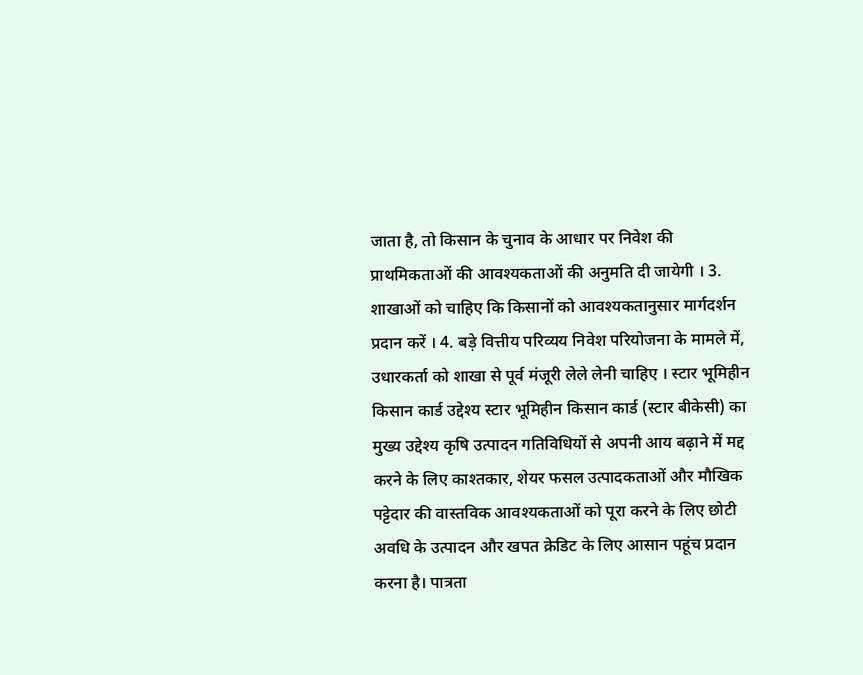जाता है, तो किसान के चुनाव के आधार पर निवेश की प्राथमिकताओं की आवश्यकताओं की अनुमति दी जायेगी । 3. शाखाओं को चाहिए कि किसानों को आवश्यकतानुसार मार्गदर्शन प्रदान करें । 4. बड़े वित्तीय परिव्यय निवेश परियोजना के मामले में, उधारकर्ता को शाखा से पूर्व मंजूरी लेले लेनी चाहिए । स्टार भूमिहीन किसान कार्ड उद्देश्य स्टार भूमिहीन किसान कार्ड (स्टार बीकेसी) का मुख्य उद्देश्य कृषि उत्पादन गतिविधियों से अपनी आय बढ़ाने में मद्द करने के लिए काश्तकार, शेयर फसल उत्पादकताओं और मौखिक पट्टेदार की वास्तविक आवश्यकताओं को पूरा करने के लिए छोटी अवधि के उत्पादन और खपत क्रेडिट के लिए आसान पहूंच प्रदान करना है। पात्रता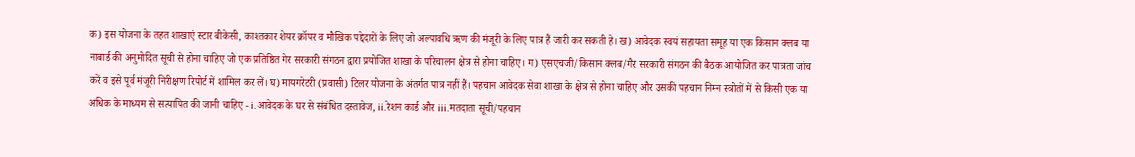क) इस योजना के तहत शाखाएं स्टार बीकेसी, काश्तकार शेयर क्रॉपर व मौखिक पद्देदारों के लिए जो अल्पावधि ऋण की मंजूरी के लिए पात्र हैं जारी कर सकती हे। ख) आवेदक स्वयं सहायता समूह या एक किसान क्लब या नाबार्ड की अनुमोदित सूची से होना चाहिए जो एक प्रतिष्ठित गेर सरकारी संगठन द्वारा प्रयोजित शाखा के परिचालन क्षेत्र से होना चाहिए। ग) एसएचजी/किसान क्लब/गैर सरकारी संगठन की बैठक आयोजित कर पात्रता जांच करें व इसे पूर्व मंजूरी निरीक्षण रिपोर्ट में शामिल कर लें। घ) मायगरेटरी (प्रवासी) टिलर योजना के अंतर्गत पात्र नहीं हैं। पहचान आवेदक सेवा शाखा के क्षेत्र से होना चाहिए और उसकी पहचान निम्न स्त्रोतों में से किसी एक या अधिक के माध्यम से सत्यापित की जानी चाहिए - i.आवेदक के घर से संबंधित दस्तावेज, ii.रेशन कार्ड और iii.मतदाता सूची/पहचान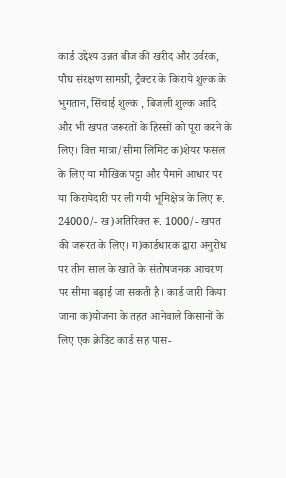कार्ड उद्देश्य उन्नत बीज की खरीद और उर्वरक, पौघ संरक्षण सामग्री, ट्रैक्टर के किराये शुल्क के भुगतान, सिंचाई शुल्क , बिजली शुल्क आदि और भी खपत जरूरतों के हिस्सों को पूरा करने के लिए। वित्त मात्रा/सीमा लिमिट क)शेयर फसल के लिए या मौखिक पट्टा और पैमाने आधार पर या किरायेदारी पर ली गयी भूमिक्षेत्र के लिए रू. 24000/- ख)अतिरिक्त रू. 1000/- खपत की जरूरत के लिए। ग)कार्डधारक द्वारा अनुरोध पर तीन साल के खाते के संतोषजनक आचरण पर सीमा बढ़ाई जा सकती है। कार्ड जारी किया जाना क)योजना के तहत आनेवाले किसानों के लिए एक क्रेडिट कार्ड सह पास-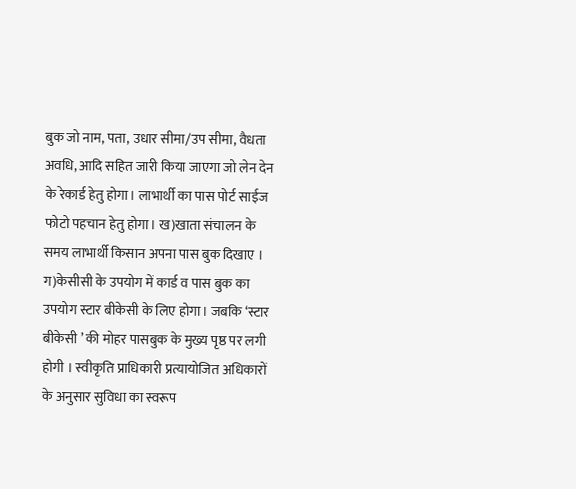बुक जो नाम, पता, उधार सीमा/उप सीमा, वैधता अवधि, आदि सहित जारी किया जाएगा जो लेन देन के रेकार्ड हेतु होगा। लाभार्थी का पास पोर्ट साईज फोटो पहचान हेतु होगा। ख)खाता संचालन के समय लाभार्थी किसान अपना पास बुक दिखाए । ग)केसीसी के उपयोग में कार्ड व पास बुक का उपयोग स्टार बीकेसी के लिए होगा। जबकि ‘स्टार बीकेसी ’ की मोहर पासबुक के मुख्य पृष्ठ पर लगी होगी । स्वीकृति प्राधिकारी प्रत्यायोजित अधिकारों के अनुसार सुविधा का स्वरूप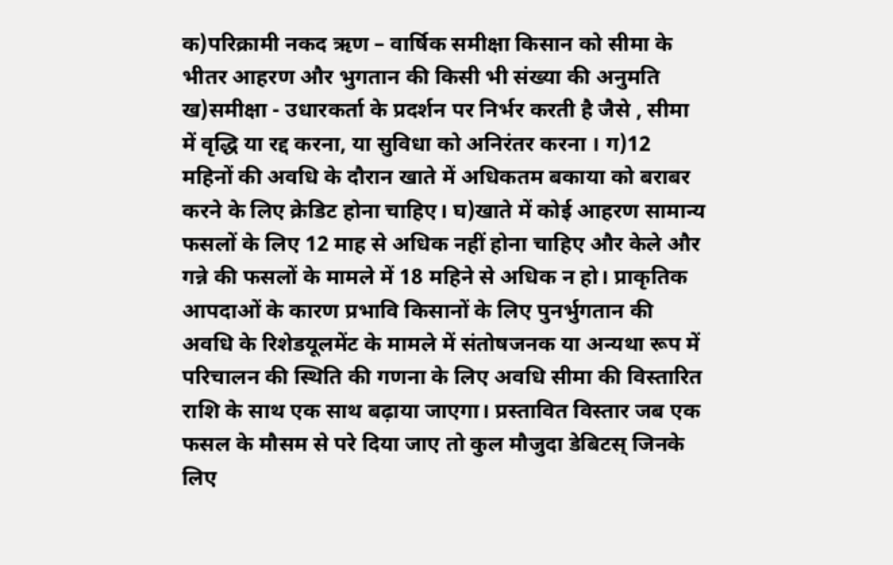क)परिक्रामी नकद ऋण – वार्षिक समीक्षा किसान को सीमा के भीतर आहरण और भुगतान की किसी भी संख्या की अनुमति ख)समीक्षा - उधारकर्ता के प्रदर्शन पर निर्भर करती है जैसे , सीमा में वृद्धि या रद्द करना, या सुविधा को अनिरंतर करना । ग)12 महिनों की अवधि के दौरान खाते में अधिकतम बकाया को बराबर करने के लिए क्रेडिट होना चाहिए। घ)खाते में कोई आहरण सामान्य फसलों के लिए 12 माह से अधिक नहीं होना चाहिए और केले और गन्ने की फसलों के मामले में 18 महिने से अधिक न हो। प्राकृतिक आपदाओं के कारण प्रभावि किसानों के लिए पुनर्भुगतान की अवधि के रिशेडयूलमेंट के मामले में संतोषजनक या अन्यथा रूप में परिचालन की स्थिति की गणना के लिए अवधि सीमा की विस्तारित राशि के साथ एक साथ बढ़ाया जाएगा। प्रस्तावित विस्तार जब एक फसल के मौसम से परे दिया जाए तो कुल मौजुदा डेबिटस् जिनके लिए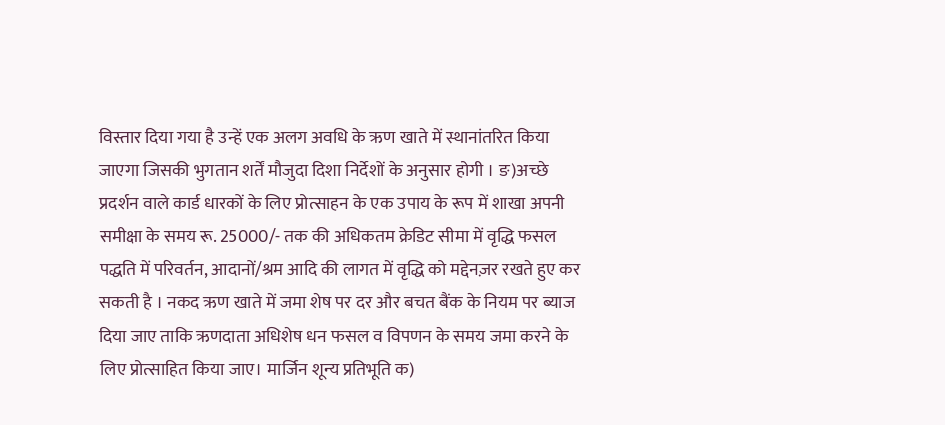विस्तार दिया गया है उन्हें एक अलग अवधि के ऋण खाते में स्थानांतरित किया जाएगा जिसकी भुगतान शर्तें मौजुदा दिशा निर्देशों के अनुसार होगी । ङ)अच्छे प्रदर्शन वाले कार्ड धारकों के लिए प्रोत्साहन के एक उपाय के रूप में शाखा अपनी समीक्षा के समय रू. 25000/- तक की अधिकतम क्रेडिट सीमा में वृद्धि फसल पद्धति में परिवर्तन, आदानों/श्रम आदि की लागत में वृद्धि को मद्देनज़र रखते हुए कर सकती है । नकद ऋण खाते में जमा शेष पर दर और बचत बैंक के नियम पर ब्याज दिया जाए ताकि ऋणदाता अधिशेष धन फसल व विपणन के समय जमा करने के लिए प्रोत्साहित किया जाए। मार्जिन शून्य प्रतिभूति क)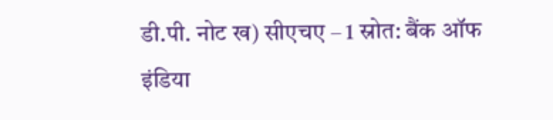डी.पी. नोट ख) सीएचए – 1 स्रोत: बैंक ऑफ इंडिया